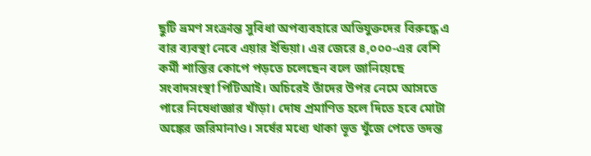ছুটি ভ্রমণ সংক্রান্ত সুবিধা অপব্যবহারে অভিযুক্তদের বিরুদ্ধে এ বার ব্যবস্থা নেবে এয়ার ইন্ডিয়া। এর জেরে ৪,০০০-এর বেশি কর্মী শাস্তির কোপে পড়তে চলেছেন বলে জানিয়েছে সংবাদসংস্থা পিটিআই। অচিরেই তাঁদের উপর নেমে আসতে পারে নিষেধাজ্ঞার খাঁড়া। দোষ প্রমাণিত হলে দিতে হবে মোটা অঙ্কের জরিমানাও। সর্ষের মধ্যে থাকা ভূত খুঁজে পেতে তদন্ত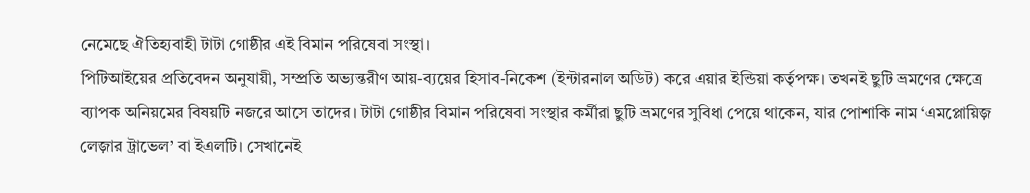নেমেছে ঐতিহ্যবাহী টাটা গোষ্ঠীর এই বিমান পরিষেবা সংস্থা।
পিটিআইয়ের প্রতিবেদন অনুযায়ী, সম্প্রতি অভ্যন্তরীণ আয়-ব্যয়ের হিসাব-নিকেশ (ইন্টারনাল অডিট) করে এয়ার ইন্ডিয়া কর্তৃপক্ষ। তখনই ছুটি ভ্রমণের ক্ষেত্রে ব্যাপক অনিয়মের বিষয়টি নজরে আসে তাদের। টাটা গোষ্ঠীর বিমান পরিষেবা সংস্থার কর্মীরা ছুটি ভ্রমণের সুবিধা পেয়ে থাকেন, যার পোশাকি নাম ‘এমপ্লোয়িজ় লেজ়ার ট্রাভেল’ বা ইএলটি। সেখানেই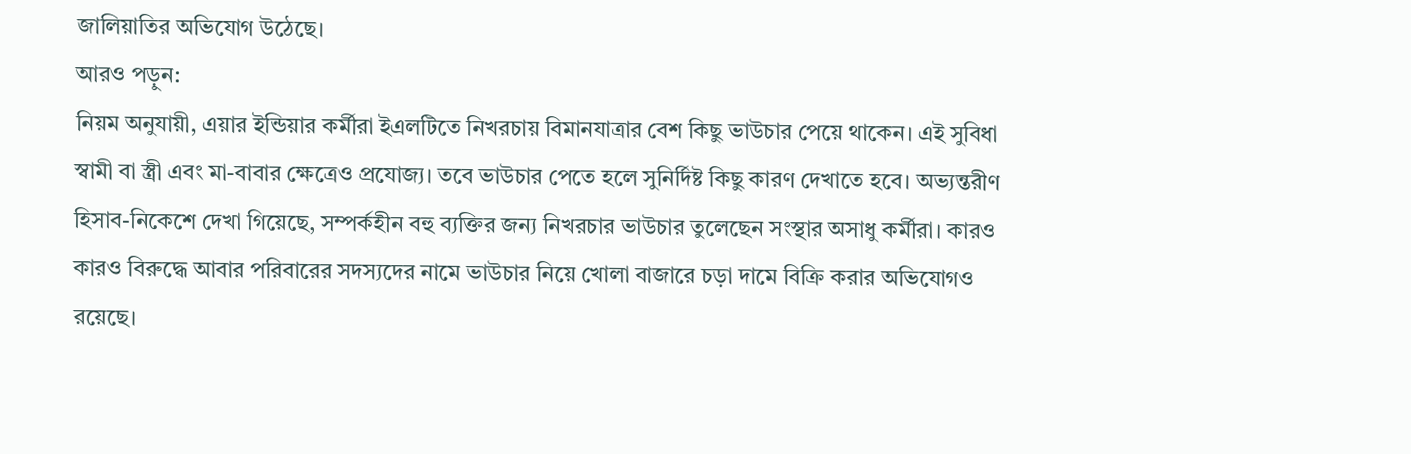জালিয়াতির অভিযোগ উঠেছে।
আরও পড়ুন:
নিয়ম অনুযায়ী, এয়ার ইন্ডিয়ার কর্মীরা ইএলটিতে নিখরচায় বিমানযাত্রার বেশ কিছু ভাউচার পেয়ে থাকেন। এই সুবিধা স্বামী বা স্ত্রী এবং মা-বাবার ক্ষেত্রেও প্রযোজ্য। তবে ভাউচার পেতে হলে সুনির্দিষ্ট কিছু কারণ দেখাতে হবে। অভ্যন্তরীণ হিসাব-নিকেশে দেখা গিয়েছে, সম্পর্কহীন বহু ব্যক্তির জন্য নিখরচার ভাউচার তুলেছেন সংস্থার অসাধু কর্মীরা। কারও কারও বিরুদ্ধে আবার পরিবারের সদস্যদের নামে ভাউচার নিয়ে খোলা বাজারে চড়া দামে বিক্রি করার অভিযোগও রয়েছে।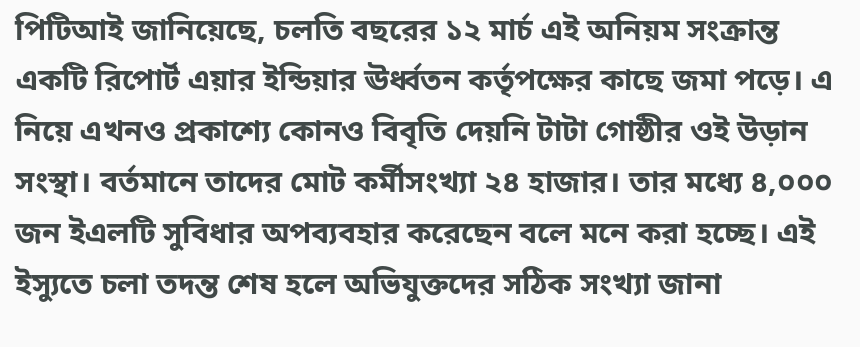পিটিআই জানিয়েছে, চলতি বছরের ১২ মার্চ এই অনিয়ম সংক্রান্ত একটি রিপোর্ট এয়ার ইন্ডিয়ার ঊর্ধ্বতন কর্তৃপক্ষের কাছে জমা পড়ে। এ নিয়ে এখনও প্রকাশ্যে কোনও বিবৃতি দেয়নি টাটা গোষ্ঠীর ওই উড়ান সংস্থা। বর্তমানে তাদের মোট কর্মীসংখ্যা ২৪ হাজার। তার মধ্যে ৪,০০০ জন ইএলটি সুবিধার অপব্যবহার করেছেন বলে মনে করা হচ্ছে। এই ইস্যুতে চলা তদন্ত শেষ হলে অভিযুক্তদের সঠিক সংখ্যা জানা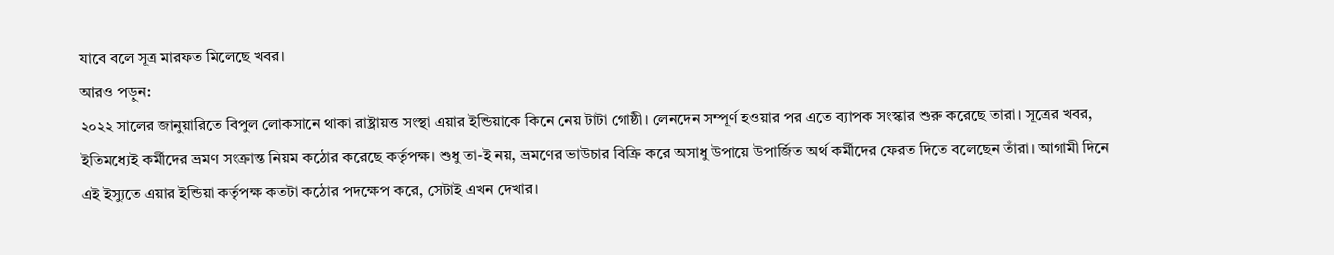যাবে বলে সূত্র মারফত মিলেছে খবর।
আরও পড়ুন:
২০২২ সালের জানুয়ারিতে বিপুল লোকসানে থাকা রাষ্ট্রায়ত্ত সংস্থা এয়ার ইন্ডিয়াকে কিনে নেয় টাটা গোষ্ঠী। লেনদেন সম্পূর্ণ হওয়ার পর এতে ব্যাপক সংস্কার শুরু করেছে তারা। সূত্রের খবর, ইতিমধ্যেই কর্মীদের ভ্রমণ সংক্রান্ত নিয়ম কঠোর করেছে কর্তৃপক্ষ। শুধু তা-ই নয়, ভ্রমণের ভাউচার বিক্রি করে অসাধু উপায়ে উপার্জিত অর্থ কর্মীদের ফেরত দিতে বলেছেন তাঁরা। আগামী দিনে এই ইস্যুতে এয়ার ইন্ডিয়া কর্তৃপক্ষ কতটা কঠোর পদক্ষেপ করে, সেটাই এখন দেখার।